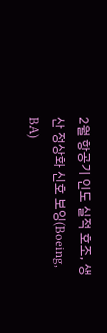2월 항공기 인도 실적 호조, 생산 정상화 신호 보잉(Boeing, BA)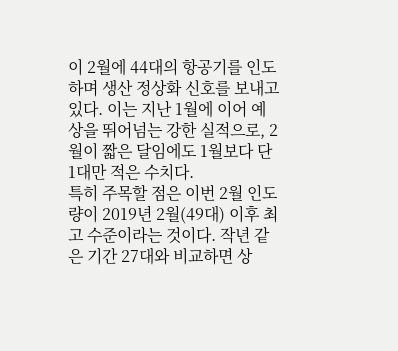이 2월에 44대의 항공기를 인도하며 생산 정상화 신호를 보내고 있다. 이는 지난 1월에 이어 예상을 뛰어넘는 강한 실적으로, 2월이 짧은 달임에도 1월보다 단 1대만 적은 수치다.
특히 주목할 점은 이번 2월 인도량이 2019년 2월(49대) 이후 최고 수준이라는 것이다. 작년 같은 기간 27대와 비교하면 상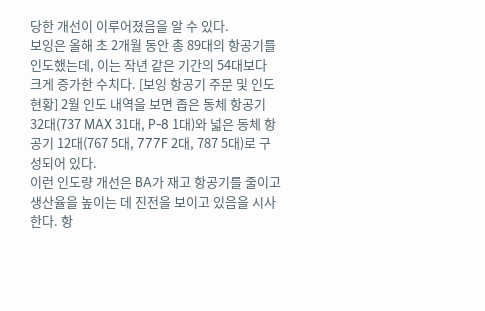당한 개선이 이루어졌음을 알 수 있다.
보잉은 올해 초 2개월 동안 총 89대의 항공기를 인도했는데, 이는 작년 같은 기간의 54대보다 크게 증가한 수치다. [보잉 항공기 주문 및 인도 현황] 2월 인도 내역을 보면 좁은 동체 항공기 32대(737 MAX 31대, P-8 1대)와 넓은 동체 항공기 12대(767 5대, 777F 2대, 787 5대)로 구성되어 있다.
이런 인도량 개선은 BA가 재고 항공기를 줄이고 생산율을 높이는 데 진전을 보이고 있음을 시사한다. 항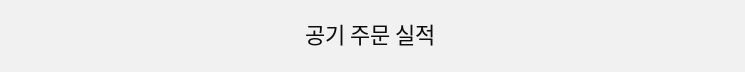공기 주문 실적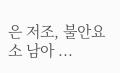은 저조, 불안요소 남아 ...